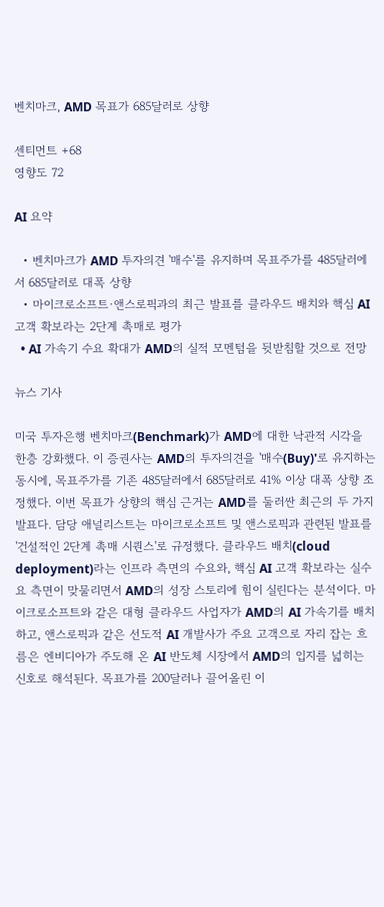벤치마크, AMD 목표가 685달러로 상향

센티먼트 +68
영향도 72

AI 요약

  • 벤치마크가 AMD 투자의견 '매수'를 유지하며 목표주가를 485달러에서 685달러로 대폭 상향
  • 마이크로소프트·앤스로픽과의 최근 발표를 클라우드 배치와 핵심 AI 고객 확보라는 2단계 촉매로 평가
  • AI 가속기 수요 확대가 AMD의 실적 모멘텀을 뒷받침할 것으로 전망

뉴스 기사

미국 투자은행 벤치마크(Benchmark)가 AMD에 대한 낙관적 시각을 한층 강화했다. 이 증권사는 AMD의 투자의견을 '매수(Buy)'로 유지하는 동시에, 목표주가를 기존 485달러에서 685달러로 41% 이상 대폭 상향 조정했다. 이번 목표가 상향의 핵심 근거는 AMD를 둘러싼 최근의 두 가지 발표다. 담당 애널리스트는 마이크로소프트 및 앤스로픽과 관련된 발표를 '건설적인 2단계 촉매 시퀀스'로 규정했다. 클라우드 배치(cloud deployment)라는 인프라 측면의 수요와, 핵심 AI 고객 확보라는 실수요 측면이 맞물리면서 AMD의 성장 스토리에 힘이 실린다는 분석이다. 마이크로소프트와 같은 대형 클라우드 사업자가 AMD의 AI 가속기를 배치하고, 앤스로픽과 같은 선도적 AI 개발사가 주요 고객으로 자리 잡는 흐름은 엔비디아가 주도해 온 AI 반도체 시장에서 AMD의 입지를 넓히는 신호로 해석된다. 목표가를 200달러나 끌어올린 이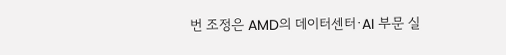번 조정은 AMD의 데이터센터·AI 부문 실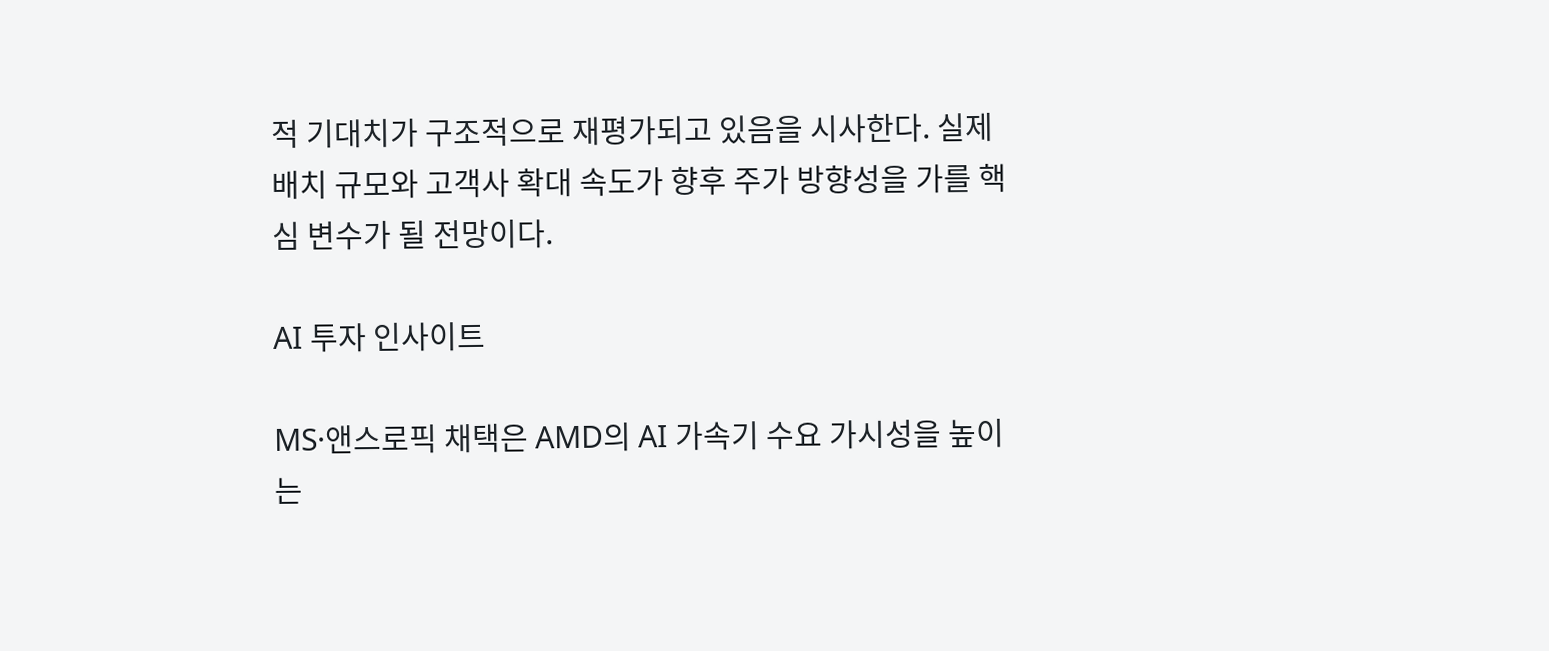적 기대치가 구조적으로 재평가되고 있음을 시사한다. 실제 배치 규모와 고객사 확대 속도가 향후 주가 방향성을 가를 핵심 변수가 될 전망이다.

AI 투자 인사이트

MS·앤스로픽 채택은 AMD의 AI 가속기 수요 가시성을 높이는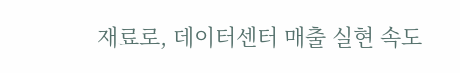재료로, 데이터센터 매출 실현 속도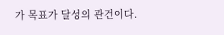가 목표가 달성의 관건이다.